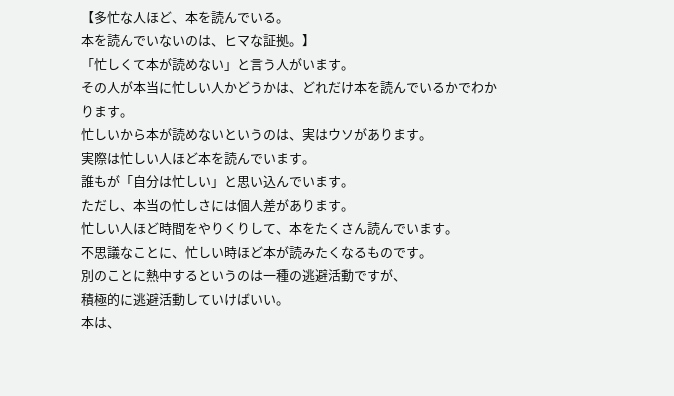【多忙な人ほど、本を読んでいる。
本を読んでいないのは、ヒマな証拠。】
「忙しくて本が読めない」と言う人がいます。
その人が本当に忙しい人かどうかは、どれだけ本を読んでいるかでわかります。
忙しいから本が読めないというのは、実はウソがあります。
実際は忙しい人ほど本を読んでいます。
誰もが「自分は忙しい」と思い込んでいます。
ただし、本当の忙しさには個人差があります。
忙しい人ほど時間をやりくりして、本をたくさん読んでいます。
不思議なことに、忙しい時ほど本が読みたくなるものです。
別のことに熱中するというのは一種の逃避活動ですが、
積極的に逃避活動していけばいい。
本は、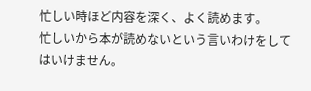忙しい時ほど内容を深く、よく読めます。
忙しいから本が読めないという言いわけをしてはいけません。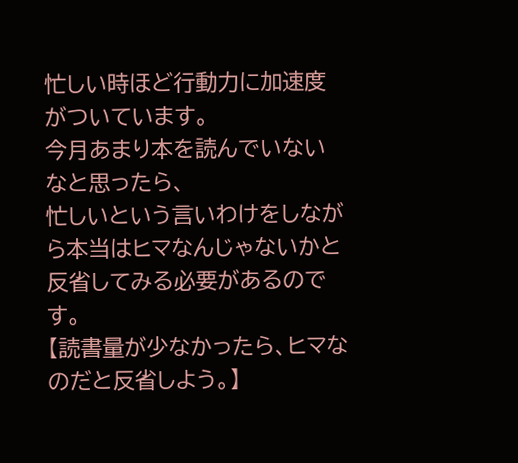忙しい時ほど行動力に加速度がついています。
今月あまり本を読んでいないなと思ったら、
忙しいという言いわけをしながら本当はヒマなんじゃないかと
反省してみる必要があるのです。
【読書量が少なかったら、ヒマなのだと反省しよう。】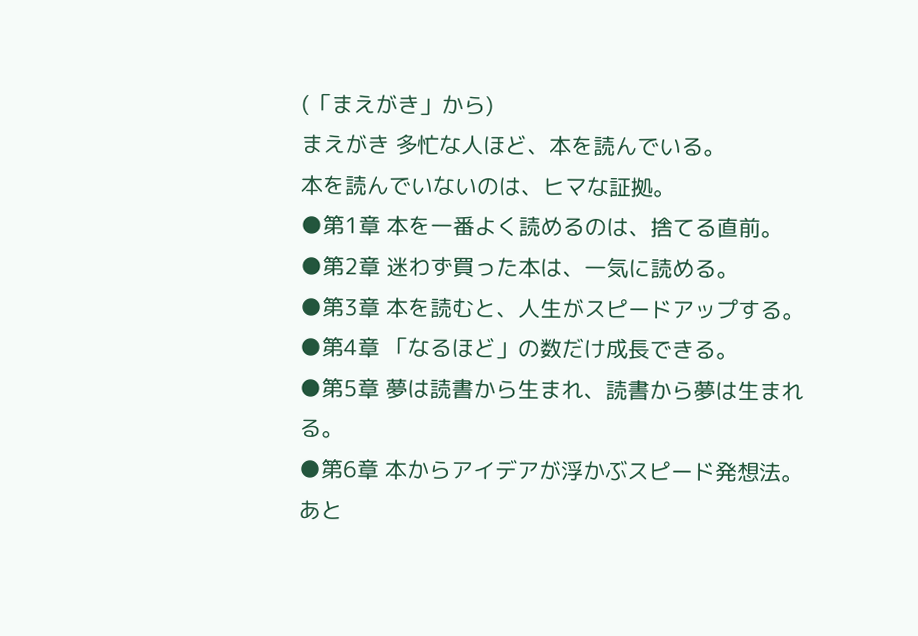(「まえがき」から)
まえがき 多忙な人ほど、本を読んでいる。
本を読んでいないのは、ヒマな証拠。
●第1章 本を一番よく読めるのは、捨てる直前。
●第2章 迷わず買った本は、一気に読める。
●第3章 本を読むと、人生がスピードアップする。
●第4章 「なるほど」の数だけ成長できる。
●第5章 夢は読書から生まれ、読書から夢は生まれる。
●第6章 本からアイデアが浮かぶスピード発想法。
あと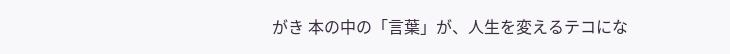がき 本の中の「言葉」が、人生を変えるテコにな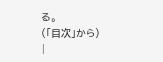る。
(「目次」から)
|